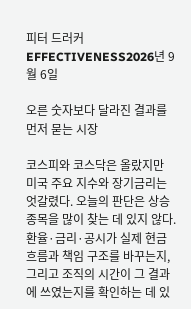피터 드러커EFFECTIVENESS2026년 9월 6일

오른 숫자보다 달라진 결과를 먼저 묻는 시장

코스피와 코스닥은 올랐지만 미국 주요 지수와 장기금리는 엇갈렸다. 오늘의 판단은 상승 종목을 많이 찾는 데 있지 않다. 환율·금리·공시가 실제 현금흐름과 책임 구조를 바꾸는지, 그리고 조직의 시간이 그 결과에 쓰였는지를 확인하는 데 있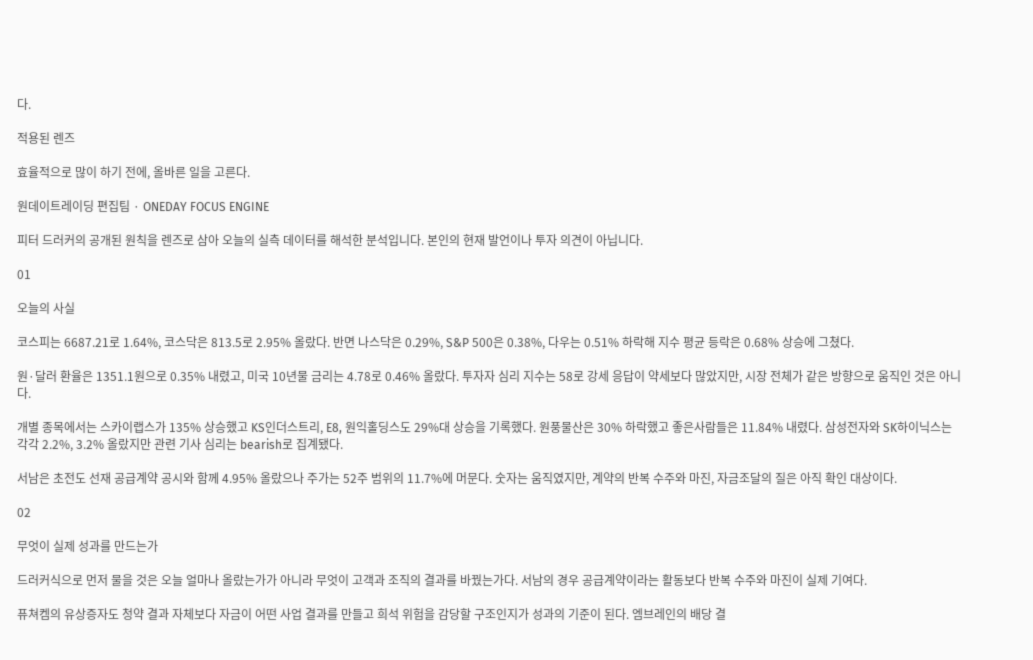다.

적용된 렌즈

효율적으로 많이 하기 전에, 올바른 일을 고른다.

원데이트레이딩 편집팀 · ONEDAY FOCUS ENGINE

피터 드러커의 공개된 원칙을 렌즈로 삼아 오늘의 실측 데이터를 해석한 분석입니다. 본인의 현재 발언이나 투자 의견이 아닙니다.

01

오늘의 사실

코스피는 6687.21로 1.64%, 코스닥은 813.5로 2.95% 올랐다. 반면 나스닥은 0.29%, S&P 500은 0.38%, 다우는 0.51% 하락해 지수 평균 등락은 0.68% 상승에 그쳤다.

원·달러 환율은 1351.1원으로 0.35% 내렸고, 미국 10년물 금리는 4.78로 0.46% 올랐다. 투자자 심리 지수는 58로 강세 응답이 약세보다 많았지만, 시장 전체가 같은 방향으로 움직인 것은 아니다.

개별 종목에서는 스카이랩스가 135% 상승했고 KS인더스트리, E8, 원익홀딩스도 29%대 상승을 기록했다. 원풍물산은 30% 하락했고 좋은사람들은 11.84% 내렸다. 삼성전자와 SK하이닉스는 각각 2.2%, 3.2% 올랐지만 관련 기사 심리는 bearish로 집계됐다.

서남은 초전도 선재 공급계약 공시와 함께 4.95% 올랐으나 주가는 52주 범위의 11.7%에 머문다. 숫자는 움직였지만, 계약의 반복 수주와 마진, 자금조달의 질은 아직 확인 대상이다.

02

무엇이 실제 성과를 만드는가

드러커식으로 먼저 물을 것은 오늘 얼마나 올랐는가가 아니라 무엇이 고객과 조직의 결과를 바꿨는가다. 서남의 경우 공급계약이라는 활동보다 반복 수주와 마진이 실제 기여다.

퓨쳐켐의 유상증자도 청약 결과 자체보다 자금이 어떤 사업 결과를 만들고 희석 위험을 감당할 구조인지가 성과의 기준이 된다. 엠브레인의 배당 결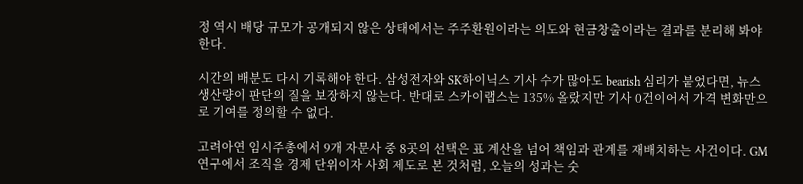정 역시 배당 규모가 공개되지 않은 상태에서는 주주환원이라는 의도와 현금창출이라는 결과를 분리해 봐야 한다.

시간의 배분도 다시 기록해야 한다. 삼성전자와 SK하이닉스 기사 수가 많아도 bearish 심리가 붙었다면, 뉴스 생산량이 판단의 질을 보장하지 않는다. 반대로 스카이랩스는 135% 올랐지만 기사 0건이어서 가격 변화만으로 기여를 정의할 수 없다.

고려아연 임시주총에서 9개 자문사 중 8곳의 선택은 표 계산을 넘어 책임과 관계를 재배치하는 사건이다. GM 연구에서 조직을 경제 단위이자 사회 제도로 본 것처럼, 오늘의 성과는 숫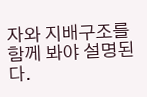자와 지배구조를 함께 봐야 설명된다.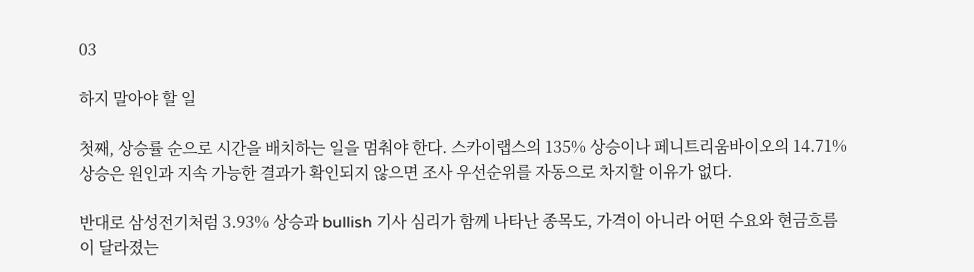03

하지 말아야 할 일

첫째, 상승률 순으로 시간을 배치하는 일을 멈춰야 한다. 스카이랩스의 135% 상승이나 페니트리움바이오의 14.71% 상승은 원인과 지속 가능한 결과가 확인되지 않으면 조사 우선순위를 자동으로 차지할 이유가 없다.

반대로 삼성전기처럼 3.93% 상승과 bullish 기사 심리가 함께 나타난 종목도, 가격이 아니라 어떤 수요와 현금흐름이 달라졌는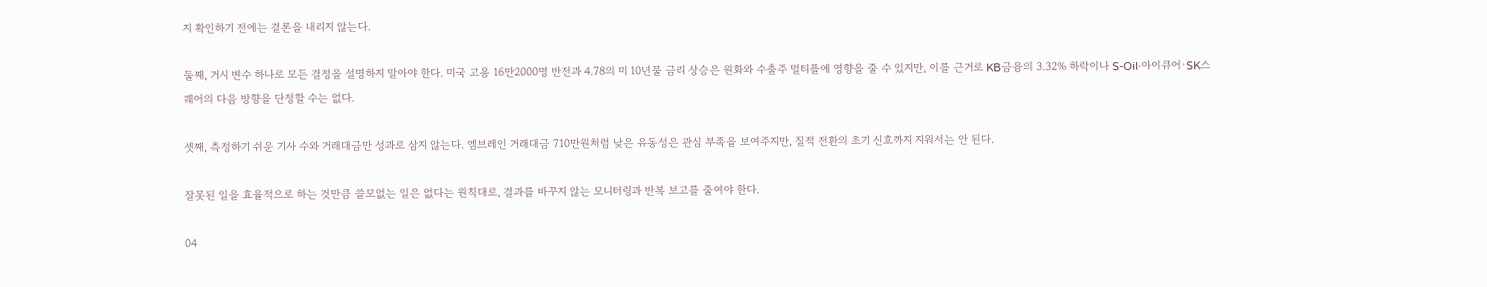지 확인하기 전에는 결론을 내리지 않는다.

둘째, 거시 변수 하나로 모든 결정을 설명하지 말아야 한다. 미국 고용 16만2000명 반전과 4.78의 미 10년물 금리 상승은 원화와 수출주 멀티플에 영향을 줄 수 있지만, 이를 근거로 KB금융의 3.32% 하락이나 S-Oil·아이큐어·SK스퀘어의 다음 방향을 단정할 수는 없다.

셋째, 측정하기 쉬운 기사 수와 거래대금만 성과로 삼지 않는다. 엠브레인 거래대금 710만원처럼 낮은 유동성은 관심 부족을 보여주지만, 질적 전환의 초기 신호까지 지워서는 안 된다.

잘못된 일을 효율적으로 하는 것만큼 쓸모없는 일은 없다는 원칙대로, 결과를 바꾸지 않는 모니터링과 반복 보고를 줄여야 한다.

04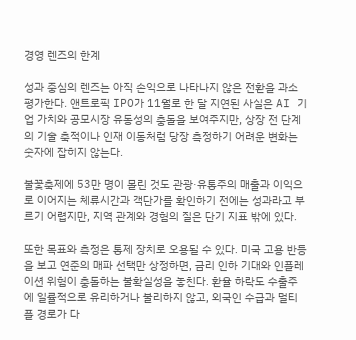경영 렌즈의 한계

성과 중심의 렌즈는 아직 손익으로 나타나지 않은 전환을 과소평가한다. 앤트로픽 IPO가 11월로 한 달 지연된 사실은 AI 기업 가치와 공모시장 유동성의 충돌을 보여주지만, 상장 전 단계의 기술 축적이나 인재 이동처럼 당장 측정하기 어려운 변화는 숫자에 잡히지 않는다.

불꽃축제에 53만 명이 몰린 것도 관광·유통주의 매출과 이익으로 이어지는 체류시간과 객단가를 확인하기 전에는 성과라고 부르기 어렵지만, 지역 관계와 경험의 질은 단기 지표 밖에 있다.

또한 목표와 측정은 통제 장치로 오용될 수 있다. 미국 고용 반등을 보고 연준의 매파 선택만 상정하면, 금리 인하 기대와 인플레이션 위험이 충돌하는 불확실성을 놓친다. 환율 하락도 수출주에 일률적으로 유리하거나 불리하지 않고, 외국인 수급과 멀티플 경로가 다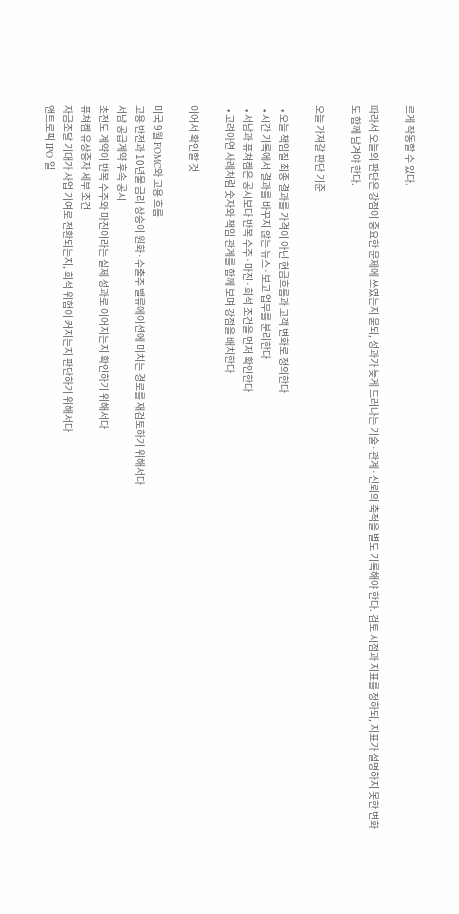르게 작동할 수 있다.

따라서 오늘의 판단은 강점이 중요한 문제에 쓰였는지 묻되, 성과가 늦게 드러나는 기술·관계·신뢰의 축적을 별도 기록해야 한다. 검토 시점과 지표를 정하되, 지표가 설명하지 못한 변화도 함께 남겨야 한다.

오늘 가져갈 판단 기준

  • 오늘 책임질 최종 결과를 가격이 아닌 현금흐름과 고객 변화로 정의한다
  • 시간 기록에서 결과를 바꾸지 않는 뉴스·보고 업무를 분리한다
  • 서남과 퓨쳐켐은 공시보다 반복 수주·마진·희석 조건을 먼저 확인한다
  • 고려아연 사례처럼 숫자와 책임 관계를 함께 보며 강점을 배치한다

이어서 확인할 것

미국 9월 FOMC와 고용 흐름
고용 반전과 10년물 금리 상승이 원화·수출주 밸류에이션에 미치는 경로를 재검토하기 위해서다
서남 공급계약 후속 공시
초전도 계약이 반복 수주와 마진이라는 실제 성과로 이어지는지 확인하기 위해서다
퓨쳐켐 유상증자 세부 조건
자금조달 기대가 사업 기여로 전환되는지, 희석 위험이 커지는지 판단하기 위해서다
앤트로픽 IPO 일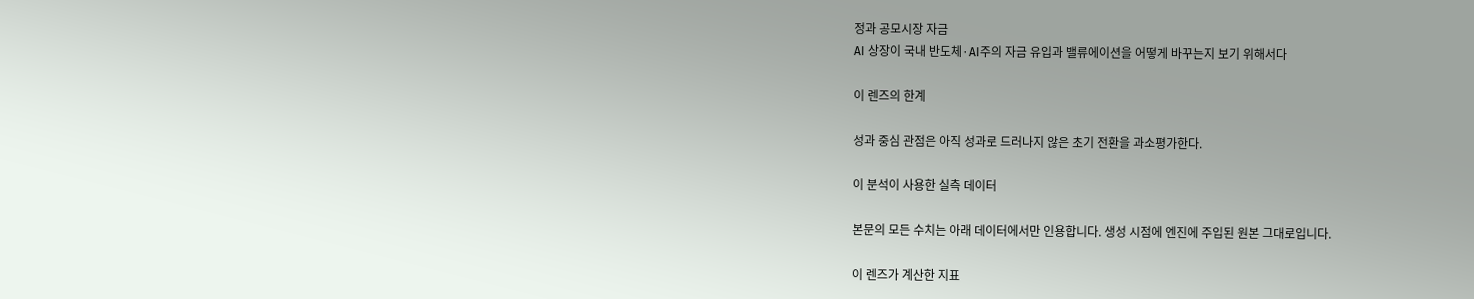정과 공모시장 자금
AI 상장이 국내 반도체·AI주의 자금 유입과 밸류에이션을 어떻게 바꾸는지 보기 위해서다

이 렌즈의 한계

성과 중심 관점은 아직 성과로 드러나지 않은 초기 전환을 과소평가한다.

이 분석이 사용한 실측 데이터

본문의 모든 수치는 아래 데이터에서만 인용합니다. 생성 시점에 엔진에 주입된 원본 그대로입니다.

이 렌즈가 계산한 지표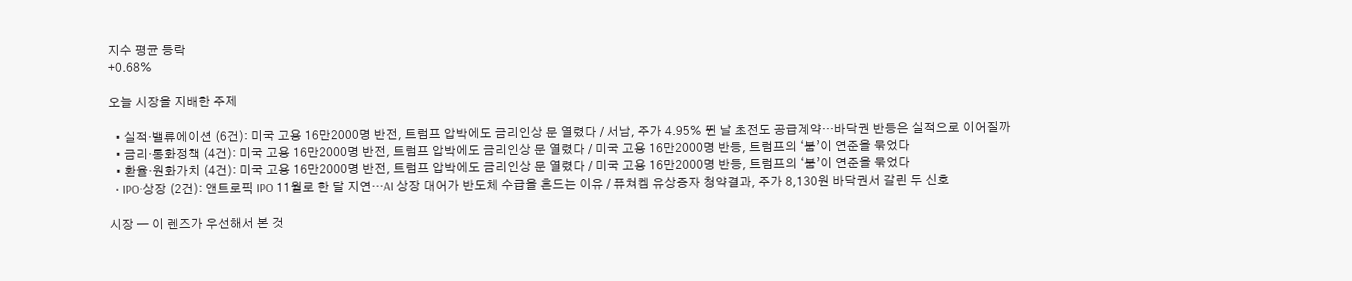지수 평균 등락
+0.68%

오늘 시장을 지배한 주제

  • 실적·밸류에이션 (6건): 미국 고용 16만2000명 반전, 트럼프 압박에도 금리인상 문 열렸다 / 서남, 주가 4.95% 뛴 날 초전도 공급계약…바닥권 반등은 실적으로 이어질까
  • 금리·통화정책 (4건): 미국 고용 16만2000명 반전, 트럼프 압박에도 금리인상 문 열렸다 / 미국 고용 16만2000명 반등, 트럼프의 ‘붐’이 연준을 묶었다
  • 환율·원화가치 (4건): 미국 고용 16만2000명 반전, 트럼프 압박에도 금리인상 문 열렸다 / 미국 고용 16만2000명 반등, 트럼프의 ‘붐’이 연준을 묶었다
  • IPO·상장 (2건): 앤트로픽 IPO 11월로 한 달 지연…AI 상장 대어가 반도체 수급을 흔드는 이유 / 퓨쳐켐 유상증자 청약결과, 주가 8,130원 바닥권서 갈린 두 신호

시장 — 이 렌즈가 우선해서 본 것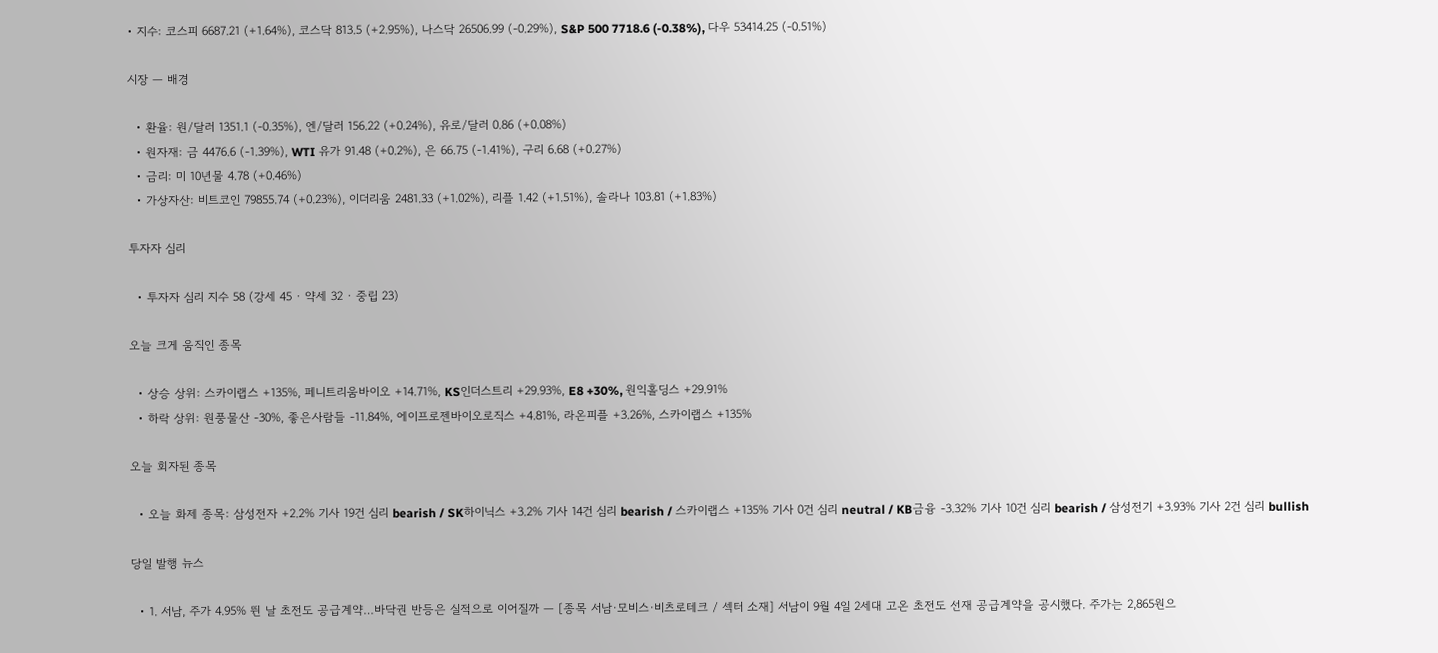• 지수: 코스피 6687.21 (+1.64%), 코스닥 813.5 (+2.95%), 나스닥 26506.99 (-0.29%), S&P 500 7718.6 (-0.38%), 다우 53414.25 (-0.51%)

시장 — 배경

  • 환율: 원/달러 1351.1 (-0.35%), 엔/달러 156.22 (+0.24%), 유로/달러 0.86 (+0.08%)
  • 원자재: 금 4476.6 (-1.39%), WTI 유가 91.48 (+0.2%), 은 66.75 (-1.41%), 구리 6.68 (+0.27%)
  • 금리: 미 10년물 4.78 (+0.46%)
  • 가상자산: 비트코인 79855.74 (+0.23%), 이더리움 2481.33 (+1.02%), 리플 1.42 (+1.51%), 솔라나 103.81 (+1.83%)

투자자 심리

  • 투자자 심리 지수 58 (강세 45 · 약세 32 · 중립 23)

오늘 크게 움직인 종목

  • 상승 상위: 스카이랩스 +135%, 페니트리움바이오 +14.71%, KS인더스트리 +29.93%, E8 +30%, 원익홀딩스 +29.91%
  • 하락 상위: 원풍물산 -30%, 좋은사람들 -11.84%, 에이프로젠바이오로직스 +4.81%, 라온피플 +3.26%, 스카이랩스 +135%

오늘 회자된 종목

  • 오늘 화제 종목: 삼성전자 +2.2% 기사 19건 심리 bearish / SK하이닉스 +3.2% 기사 14건 심리 bearish / 스카이랩스 +135% 기사 0건 심리 neutral / KB금융 -3.32% 기사 10건 심리 bearish / 삼성전기 +3.93% 기사 2건 심리 bullish

당일 발행 뉴스

  • 1. 서남, 주가 4.95% 뛴 날 초전도 공급계약…바닥권 반등은 실적으로 이어질까 — [종목 서남·모비스·비츠로테크 / 섹터 소재] 서남이 9월 4일 2세대 고온 초전도 선재 공급계약을 공시했다. 주가는 2,865원으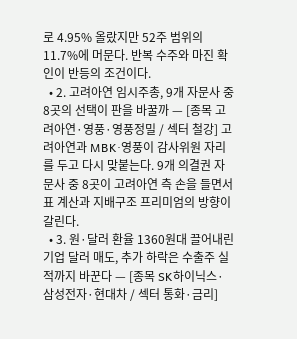로 4.95% 올랐지만 52주 범위의 11.7%에 머문다. 반복 수주와 마진 확인이 반등의 조건이다.
  • 2. 고려아연 임시주총, 9개 자문사 중 8곳의 선택이 판을 바꿀까 — [종목 고려아연·영풍·영풍정밀 / 섹터 철강] 고려아연과 MBK·영풍이 감사위원 자리를 두고 다시 맞붙는다. 9개 의결권 자문사 중 8곳이 고려아연 측 손을 들면서 표 계산과 지배구조 프리미엄의 방향이 갈린다.
  • 3. 원·달러 환율 1360원대 끌어내린 기업 달러 매도, 추가 하락은 수출주 실적까지 바꾼다 — [종목 SK하이닉스·삼성전자·현대차 / 섹터 통화·금리]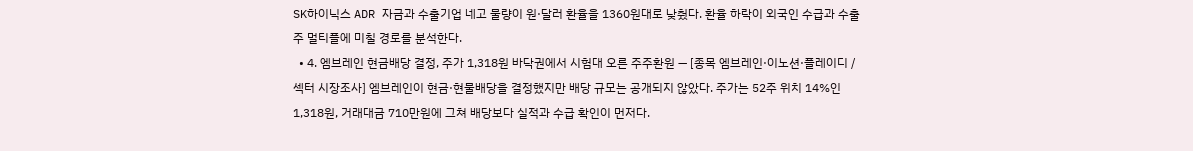SK하이닉스 ADR 자금과 수출기업 네고 물량이 원·달러 환율을 1360원대로 낮췄다. 환율 하락이 외국인 수급과 수출주 멀티플에 미칠 경로를 분석한다.
  • 4. 엠브레인 현금배당 결정, 주가 1,318원 바닥권에서 시험대 오른 주주환원 — [종목 엠브레인·이노션·플레이디 / 섹터 시장조사] 엠브레인이 현금·현물배당을 결정했지만 배당 규모는 공개되지 않았다. 주가는 52주 위치 14%인 1,318원, 거래대금 710만원에 그쳐 배당보다 실적과 수급 확인이 먼저다.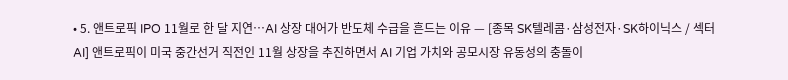• 5. 앤트로픽 IPO 11월로 한 달 지연…AI 상장 대어가 반도체 수급을 흔드는 이유 — [종목 SK텔레콤·삼성전자·SK하이닉스 / 섹터 AI] 앤트로픽이 미국 중간선거 직전인 11월 상장을 추진하면서 AI 기업 가치와 공모시장 유동성의 충돌이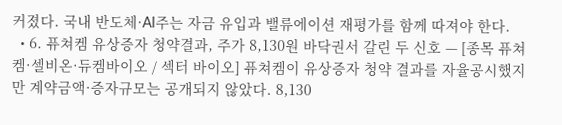커졌다. 국내 반도체·AI주는 자금 유입과 밸류에이션 재평가를 함께 따져야 한다.
  • 6. 퓨쳐켐 유상증자 청약결과, 주가 8,130원 바닥권서 갈린 두 신호 — [종목 퓨쳐켐·셀비온·듀켐바이오 / 섹터 바이오] 퓨쳐켐이 유상증자 청약 결과를 자율공시했지만 계약금액·증자규모는 공개되지 않았다. 8,130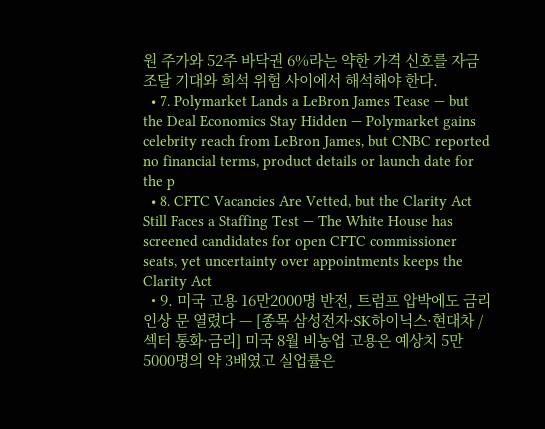원 주가와 52주 바닥권 6%라는 약한 가격 신호를 자금조달 기대와 희석 위험 사이에서 해석해야 한다.
  • 7. Polymarket Lands a LeBron James Tease — but the Deal Economics Stay Hidden — Polymarket gains celebrity reach from LeBron James, but CNBC reported no financial terms, product details or launch date for the p
  • 8. CFTC Vacancies Are Vetted, but the Clarity Act Still Faces a Staffing Test — The White House has screened candidates for open CFTC commissioner seats, yet uncertainty over appointments keeps the Clarity Act
  • 9. 미국 고용 16만2000명 반전, 트럼프 압박에도 금리인상 문 열렸다 — [종목 삼성전자·SK하이닉스·현대차 / 섹터 통화·금리] 미국 8월 비농업 고용은 예상치 5만5000명의 약 3배였고 실업률은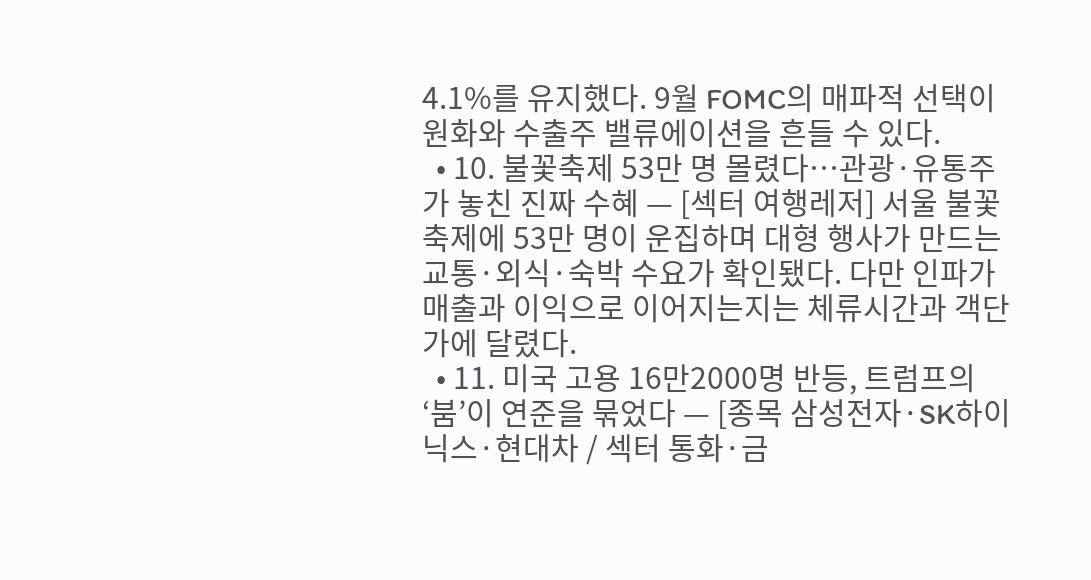4.1%를 유지했다. 9월 FOMC의 매파적 선택이 원화와 수출주 밸류에이션을 흔들 수 있다.
  • 10. 불꽃축제 53만 명 몰렸다…관광·유통주가 놓친 진짜 수혜 — [섹터 여행레저] 서울 불꽃축제에 53만 명이 운집하며 대형 행사가 만드는 교통·외식·숙박 수요가 확인됐다. 다만 인파가 매출과 이익으로 이어지는지는 체류시간과 객단가에 달렸다.
  • 11. 미국 고용 16만2000명 반등, 트럼프의 ‘붐’이 연준을 묶었다 — [종목 삼성전자·SK하이닉스·현대차 / 섹터 통화·금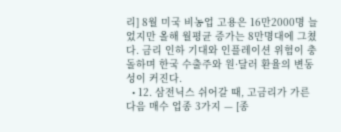리] 8월 미국 비농업 고용은 16만2000명 늘었지만 올해 월평균 증가는 8만명대에 그쳤다. 금리 인하 기대와 인플레이션 위험이 충돌하며 한국 수출주와 원·달러 환율의 변동성이 커진다.
  • 12. 삼전닉스 쉬어갈 때, 고금리가 가른 다음 매수 업종 3가지 — [종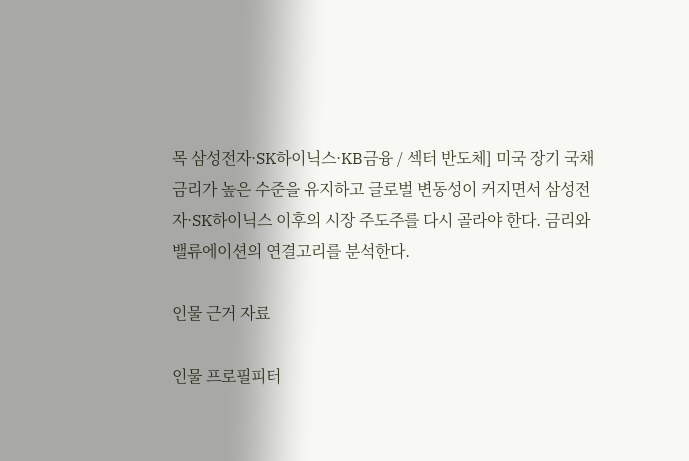목 삼성전자·SK하이닉스·KB금융 / 섹터 반도체] 미국 장기 국채금리가 높은 수준을 유지하고 글로벌 변동성이 커지면서 삼성전자·SK하이닉스 이후의 시장 주도주를 다시 골라야 한다. 금리와 밸류에이션의 연결고리를 분석한다.

인물 근거 자료

인물 프로필피터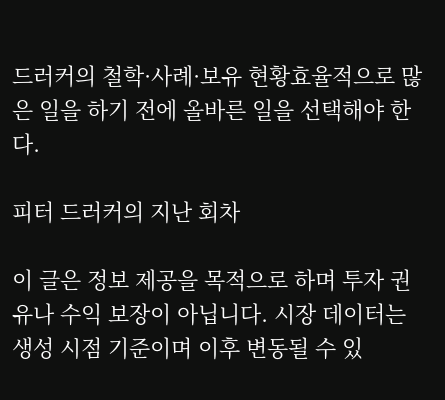드러커의 철학·사례·보유 현황효율적으로 많은 일을 하기 전에 올바른 일을 선택해야 한다.

피터 드러커의 지난 회차

이 글은 정보 제공을 목적으로 하며 투자 권유나 수익 보장이 아닙니다. 시장 데이터는 생성 시점 기준이며 이후 변동될 수 있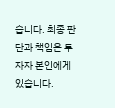습니다. 최종 판단과 책임은 투자자 본인에게 있습니다.